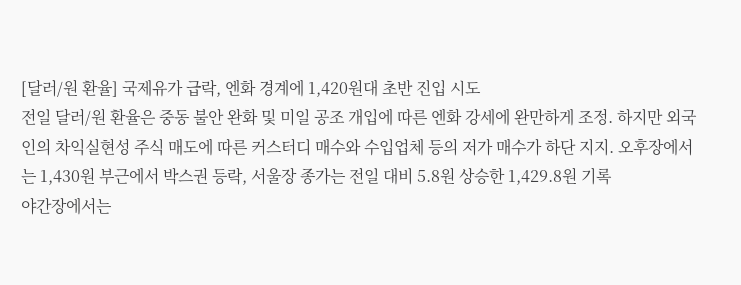[달러/원 환율] 국제유가 급락, 엔화 경계에 1,420원대 초반 진입 시도
전일 달러/원 환율은 중동 불안 완화 및 미일 공조 개입에 따른 엔화 강세에 완만하게 조정. 하지만 외국인의 차익실현성 주식 매도에 따른 커스터디 매수와 수입업체 등의 저가 매수가 하단 지지. 오후장에서는 1,430원 부근에서 박스권 등락, 서울장 종가는 전일 대비 5.8원 상승한 1,429.8원 기록
야간장에서는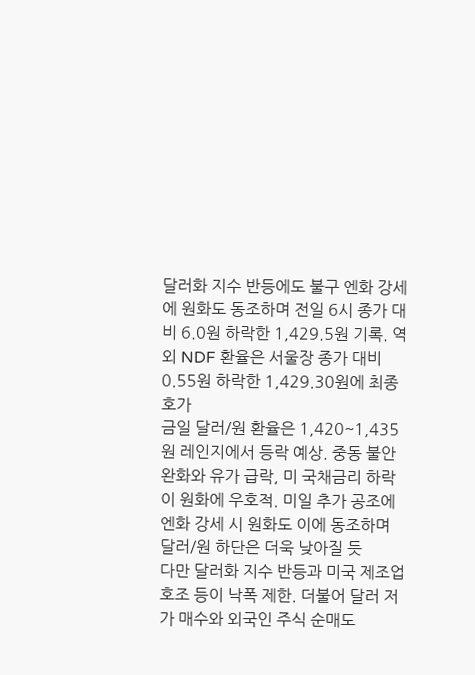달러화 지수 반등에도 불구 엔화 강세에 원화도 동조하며 전일 6시 종가 대비 6.0원 하락한 1,429.5원 기록. 역외 NDF 환율은 서울장 종가 대비 0.55원 하락한 1,429.30원에 최종 호가
금일 달러/원 환율은 1,420~1,435원 레인지에서 등락 예상. 중동 불안 완화와 유가 급락, 미 국채금리 하락이 원화에 우호적. 미일 추가 공조에 엔화 강세 시 원화도 이에 동조하며 달러/원 하단은 더욱 낮아질 듯
다만 달러화 지수 반등과 미국 제조업 호조 등이 낙폭 제한. 더불어 달러 저가 매수와 외국인 주식 순매도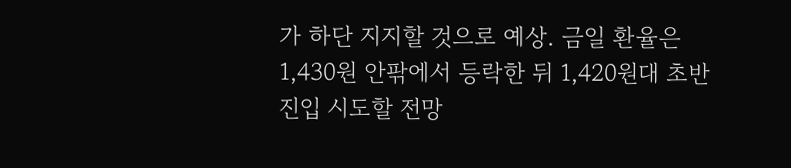가 하단 지지할 것으로 예상. 금일 환율은 1,430원 안팎에서 등락한 뒤 1,420원대 초반 진입 시도할 전망